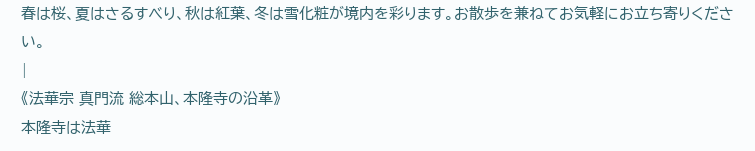春は桜、夏はさるすべり、秋は紅葉、冬は雪化粧が境内を彩ります。お散歩を兼ねてお気軽にお立ち寄りください。
|
《法華宗 真門流 総本山、本隆寺の沿革》
本隆寺は法華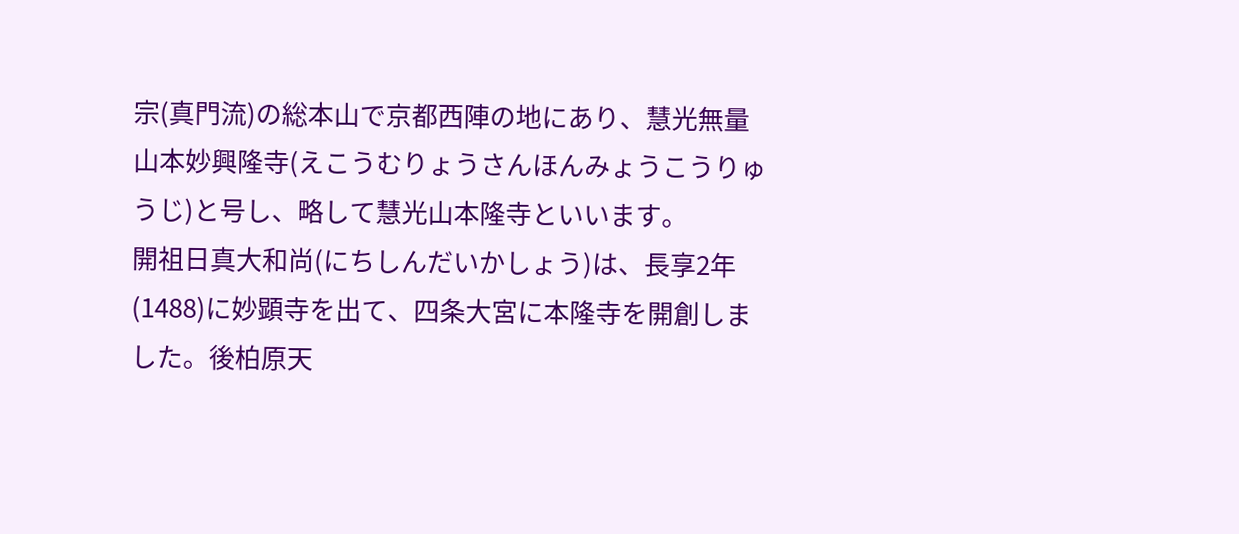宗(真門流)の総本山で京都西陣の地にあり、慧光無量山本妙興隆寺(えこうむりょうさんほんみょうこうりゅうじ)と号し、略して慧光山本隆寺といいます。
開祖日真大和尚(にちしんだいかしょう)は、長享2年(1488)に妙顕寺を出て、四条大宮に本隆寺を開創しました。後柏原天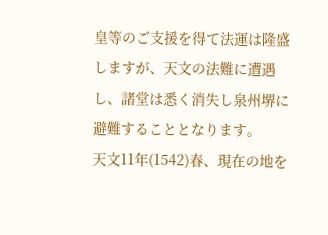皇等のご支援を得て法運は隆盛しますが、天文の法難に遭遇し、諸堂は悉く消失し泉州堺に避難することとなります。
天文11年(1542)春、現在の地を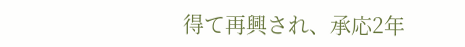得て再興され、承応2年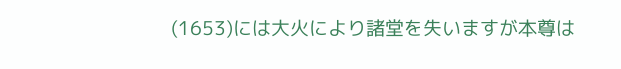(1653)には大火により諸堂を失いますが本尊は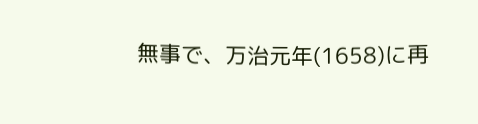無事で、万治元年(1658)に再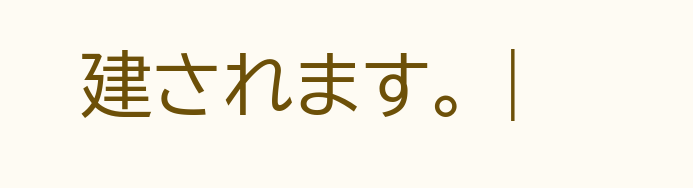建されます。 |